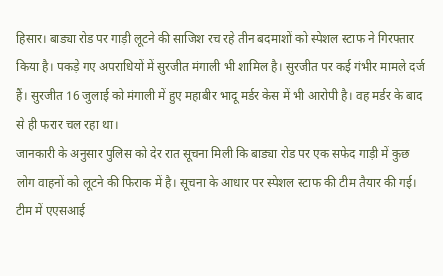हिसार। बाड्या रोड पर गाड़ी लूटने की साजिश रच रहे तीन बदमाशों को स्पेशल स्टाफ ने गिरफ्तार किया है। पकड़े गए अपराधियों में सुरजीत मंगाली भी शामिल है। सुरजीत पर कई गंभीर मामले दर्ज हैं। सुरजीत 16 जुलाई को मंगाली में हुए महाबीर भादू मर्डर केस में भी आरोपी है। वह मर्डर के बाद से ही फरार चल रहा था।
जानकारी के अनुसार पुलिस को देर रात सूचना मिली कि बाड्या रोड पर एक सफेद गाड़ी में कुछ लोग वाहनों को लूटने की फिराक में है। सूचना के आधार पर स्पेशल स्टाफ की टीम तैयार की गई। टीम में एएसआई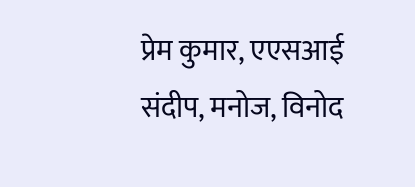प्रेम कुमार, एएसआई संदीप, मनोज, विनोद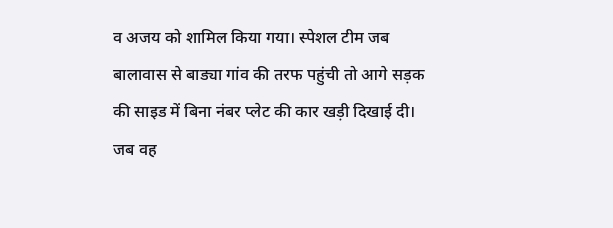व अजय को शामिल किया गया। स्पेशल टीम जब बालावास से बाड्या गांव की तरफ पहुंची तो आगे सड़क की साइड में बिना नंबर प्लेट की कार खड़ी दिखाई दी। जब वह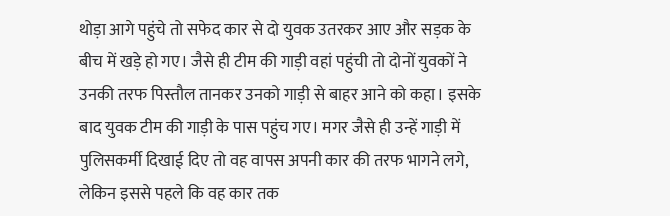थोड़ा आगे पहुंचे तो सफेद कार से दो युवक उतरकर आए और सड़क के बीच में खड़े हो गए। जैसे ही टीम की गाड़ी वहां पहुंची तो दोनों युवकों ने उनकी तरफ पिस्तौल तानकर उनको गाड़ी से बाहर आने को कहा। इसके बाद युवक टीम की गाड़ी के पास पहुंच गए। मगर जैसे ही उन्हें गाड़ी में पुलिसकर्मी दिखाई दिए तो वह वापस अपनी कार की तरफ भागने लगे, लेकिन इससे पहले कि वह कार तक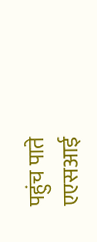पहुंच पाते एएसआई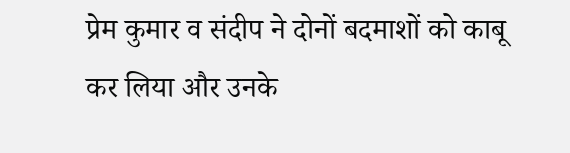प्रेम कुमार व संदीप ने दोनों बदमाशों को काबू कर लिया और उनके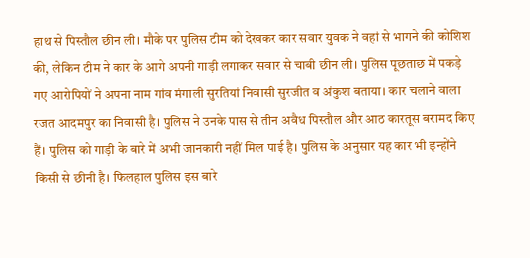हाथ से पिस्तौल छीन ली। मौके पर पुलिस टीम को देखकर कार सवार युवक ने वहां से भागने की कोशिश की, लेकिन टीम ने कार के आगे अपनी गाड़ी लगाकर सवार से चाबी छीन ली। पुलिस पूछताछ में पकड़े गए आरोपियों ने अपना नाम गांव मंगाली सुरतियां निवासी सुरजीत व अंकुश बताया। कार चलाने वाला रजत आदमपुर का निवासी है। पुलिस ने उनके पास से तीन अवैध पिस्तौल और आठ कारतूस बरामद किए हैं। पुलिस को गाड़ी के बारे में अभी जानकारी नहीं मिल पाई है। पुलिस के अनुसार यह कार भी इन्होंने किसी से छीनी है। फिलहाल पुलिस इस बारे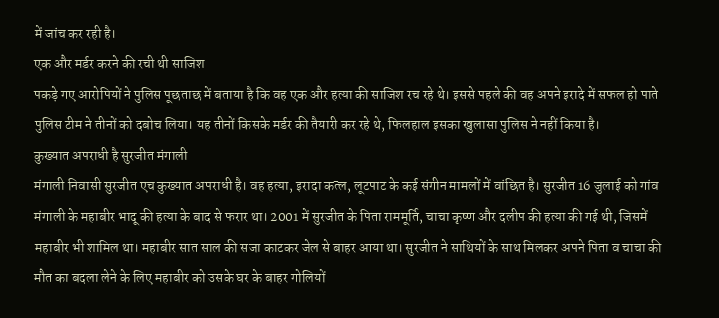में जांच कर रही है।
एक और मर्डर करने की रची थी साजिश
पकड़े गए आरोपियों ने पुलिस पूछताछ में बताया है कि वह एक और हत्या की साजिश रच रहे थे। इससे पहले की वह अपने इरादे में सफल हो पाते पुलिस टीम ने तीनों को दबोच लिया। यह तीनों किसके मर्डर की तैयारी कर रहे थे, फिलहाल इसका खुलासा पुलिस ने नहीं किया है।
कुख्यात अपराधी है सुरजीत मंगाली
मंगाली निवासी सुरजीत एच कुख्यात अपराधी है। वह हत्या, इरादा कत्ल, लूटपाट के कई संगीन मामलों में वांछित है। सुरजीत 16 जुलाई को गांव मंगाली के महाबीर भादू की हत्या के बाद से फरार था। 2001 में सुरजीत के पिता राममूर्ति, चाचा कृष्ण और दलीप की हत्या की गई थी, जिसमें महाबीर भी शामिल था। महाबीर सात साल की सजा काटकर जेल से बाहर आया था। सुरजीत ने साथियों के साथ मिलकर अपने पिता व चाचा की मौत का बदला लेने के लिए महाबीर को उसके घर के बाहर गोलियों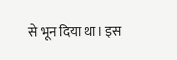से भून दिया था। इस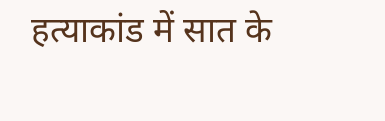हत्याकांड में सात के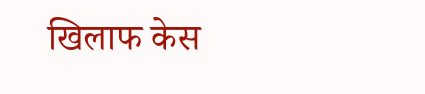खिलाफ केस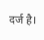दर्ज है।